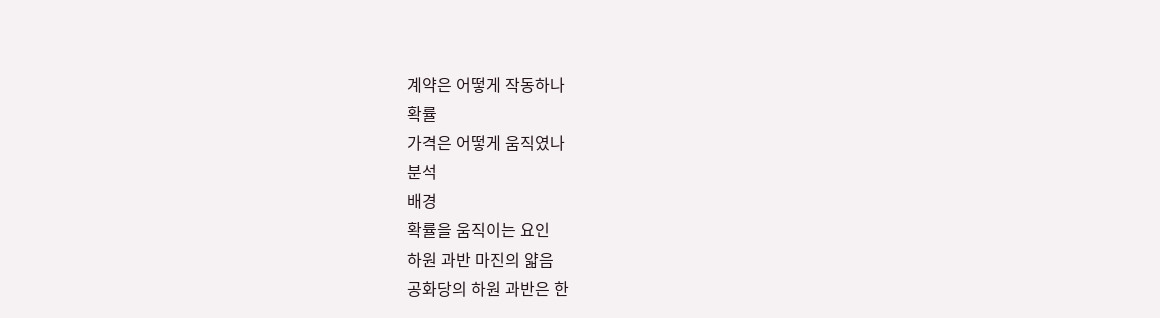계약은 어떻게 작동하나
확률
가격은 어떻게 움직였나
분석
배경
확률을 움직이는 요인
하원 과반 마진의 얇음
공화당의 하원 과반은 한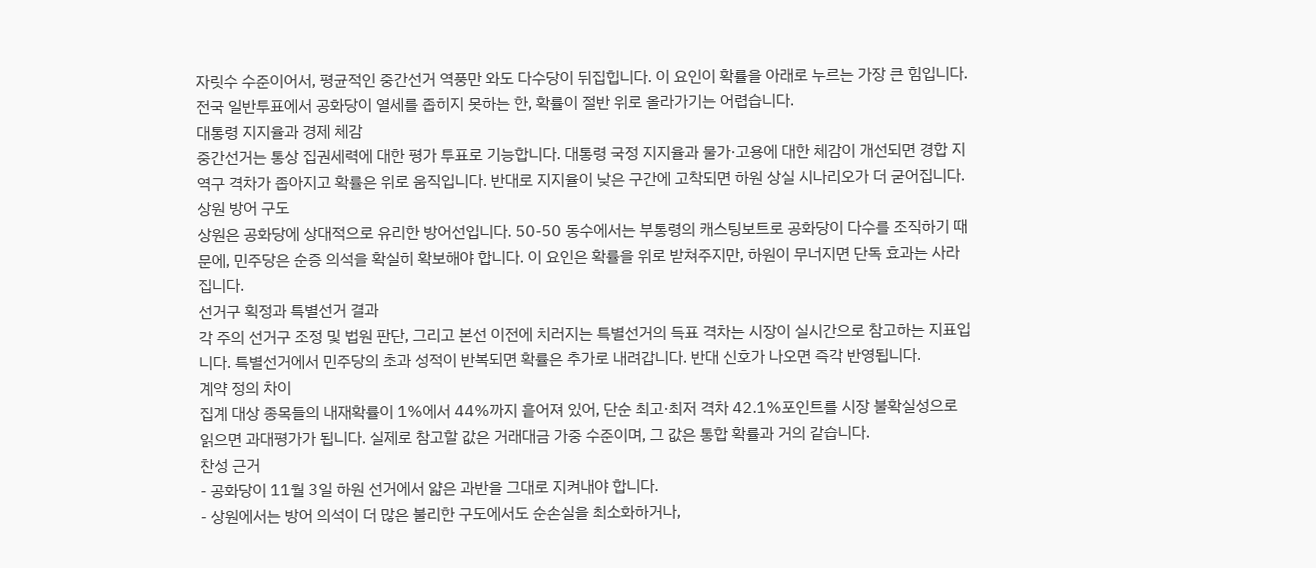자릿수 수준이어서, 평균적인 중간선거 역풍만 와도 다수당이 뒤집힙니다. 이 요인이 확률을 아래로 누르는 가장 큰 힘입니다. 전국 일반투표에서 공화당이 열세를 좁히지 못하는 한, 확률이 절반 위로 올라가기는 어렵습니다.
대통령 지지율과 경제 체감
중간선거는 통상 집권세력에 대한 평가 투표로 기능합니다. 대통령 국정 지지율과 물가·고용에 대한 체감이 개선되면 경합 지역구 격차가 좁아지고 확률은 위로 움직입니다. 반대로 지지율이 낮은 구간에 고착되면 하원 상실 시나리오가 더 굳어집니다.
상원 방어 구도
상원은 공화당에 상대적으로 유리한 방어선입니다. 50-50 동수에서는 부통령의 캐스팅보트로 공화당이 다수를 조직하기 때문에, 민주당은 순증 의석을 확실히 확보해야 합니다. 이 요인은 확률을 위로 받쳐주지만, 하원이 무너지면 단독 효과는 사라집니다.
선거구 획정과 특별선거 결과
각 주의 선거구 조정 및 법원 판단, 그리고 본선 이전에 치러지는 특별선거의 득표 격차는 시장이 실시간으로 참고하는 지표입니다. 특별선거에서 민주당의 초과 성적이 반복되면 확률은 추가로 내려갑니다. 반대 신호가 나오면 즉각 반영됩니다.
계약 정의 차이
집계 대상 종목들의 내재확률이 1%에서 44%까지 흩어져 있어, 단순 최고·최저 격차 42.1%포인트를 시장 불확실성으로 읽으면 과대평가가 됩니다. 실제로 참고할 값은 거래대금 가중 수준이며, 그 값은 통합 확률과 거의 같습니다.
찬성 근거
- 공화당이 11월 3일 하원 선거에서 얇은 과반을 그대로 지켜내야 합니다.
- 상원에서는 방어 의석이 더 많은 불리한 구도에서도 순손실을 최소화하거나,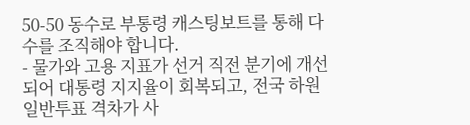50-50 동수로 부통령 캐스팅보트를 통해 다수를 조직해야 합니다.
- 물가와 고용 지표가 선거 직전 분기에 개선되어 대통령 지지율이 회복되고, 전국 하원 일반투표 격차가 사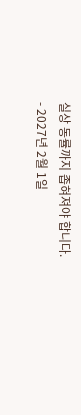실상 동률까지 좁혀져야 합니다.
- 2027년 2월 1일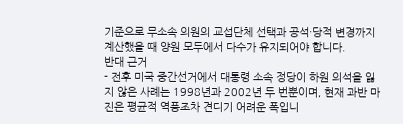기준으로 무소속 의원의 교섭단체 선택과 공석·당적 변경까지 계산했을 때 양원 모두에서 다수가 유지되어야 합니다.
반대 근거
- 전후 미국 중간선거에서 대통령 소속 정당이 하원 의석을 잃지 않은 사례는 1998년과 2002년 두 번뿐이며, 현재 과반 마진은 평균적 역풍조차 견디기 어려운 폭입니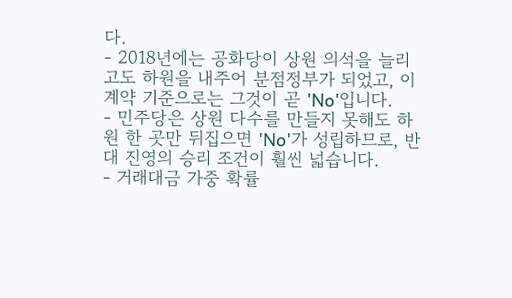다.
- 2018년에는 공화당이 상원 의석을 늘리고도 하원을 내주어 분점정부가 되었고, 이 계약 기준으로는 그것이 곧 'No'입니다.
- 민주당은 상원 다수를 만들지 못해도 하원 한 곳만 뒤집으면 'No'가 성립하므로, 반대 진영의 승리 조건이 훨씬 넓습니다.
- 거래대금 가중 확률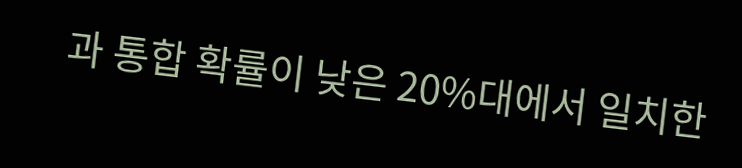과 통합 확률이 낮은 20%대에서 일치한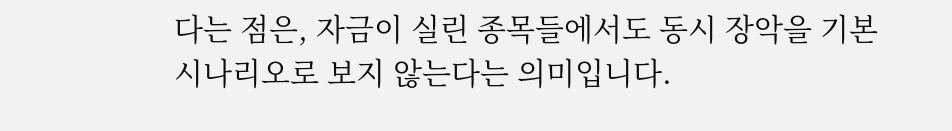다는 점은, 자금이 실린 종목들에서도 동시 장악을 기본 시나리오로 보지 않는다는 의미입니다.